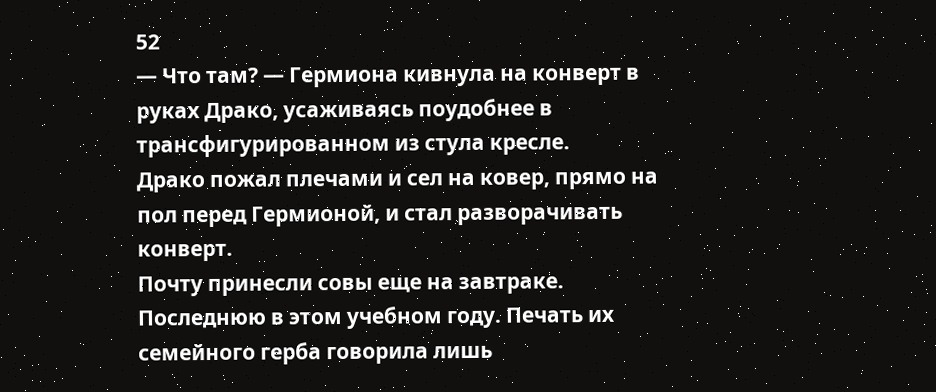52
— Что там? — Гермиона кивнула на конверт в руках Драко, усаживаясь поудобнее в трансфигурированном из стула кресле.
Драко пожал плечами и сел на ковер, прямо на пол перед Гермионой, и стал разворачивать конверт.
Почту принесли совы еще на завтраке. Последнюю в этом учебном году. Печать их семейного герба говорила лишь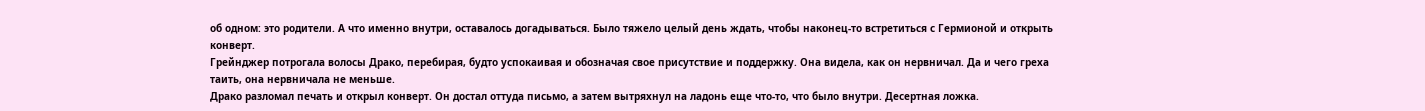об одном: это родители. А что именно внутри, оставалось догадываться. Было тяжело целый день ждать, чтобы наконец-то встретиться с Гермионой и открыть конверт.
Грейнджер потрогала волосы Драко, перебирая, будто успокаивая и обозначая свое присутствие и поддержку. Она видела, как он нервничал. Да и чего греха таить, она нервничала не меньше.
Драко разломал печать и открыл конверт. Он достал оттуда письмо, а затем вытряхнул на ладонь еще что-то, что было внутри. Десертная ложка.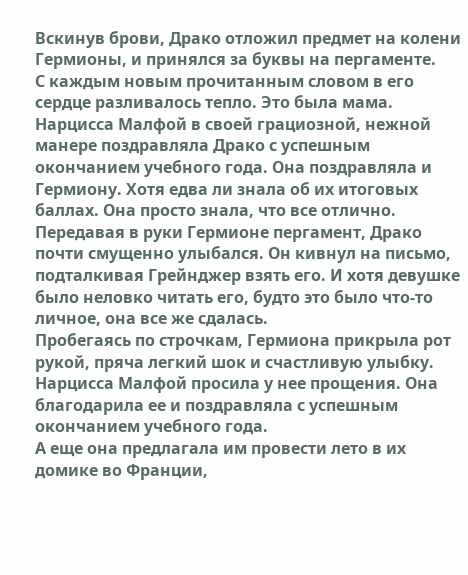Вскинув брови, Драко отложил предмет на колени Гермионы, и принялся за буквы на пергаменте.
С каждым новым прочитанным словом в его сердце разливалось тепло. Это была мама.
Нарцисса Малфой в своей грациозной, нежной манере поздравляла Драко с успешным окончанием учебного года. Она поздравляла и Гермиону. Хотя едва ли знала об их итоговых баллах. Она просто знала, что все отлично.
Передавая в руки Гермионе пергамент, Драко почти смущенно улыбался. Он кивнул на письмо, подталкивая Грейнджер взять его. И хотя девушке было неловко читать его, будто это было что-то личное, она все же сдалась.
Пробегаясь по строчкам, Гермиона прикрыла рот рукой, пряча легкий шок и счастливую улыбку.
Нарцисса Малфой просила у нее прощения. Она благодарила ее и поздравляла с успешным окончанием учебного года.
А еще она предлагала им провести лето в их домике во Франции,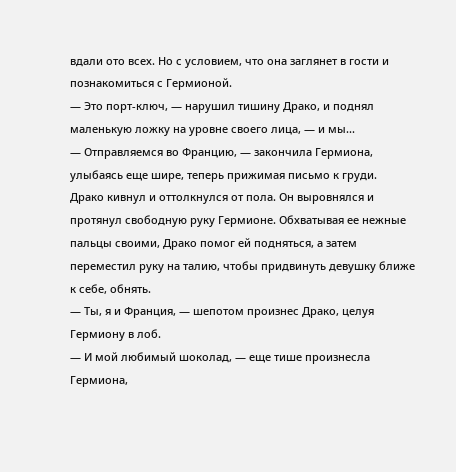вдали ото всех. Но с условием, что она заглянет в гости и познакомиться с Гермионой.
— Это порт-ключ, — нарушил тишину Драко, и поднял маленькую ложку на уровне своего лица, — и мы...
— Отправляемся во Францию, — закончила Гермиона, улыбаясь еще шире, теперь прижимая письмо к груди.
Драко кивнул и оттолкнулся от пола. Он выровнялся и протянул свободную руку Гермионе. Обхватывая ее нежные пальцы своими, Драко помог ей подняться, а затем переместил руку на талию, чтобы придвинуть девушку ближе к себе, обнять.
— Ты, я и Франция, — шепотом произнес Драко, целуя Гермиону в лоб.
— И мой любимый шоколад, — еще тише произнесла Гермиона,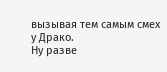вызывая тем самым смех у Драко.
Ну разве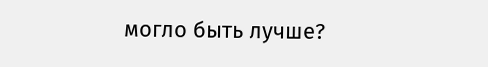могло быть лучше?